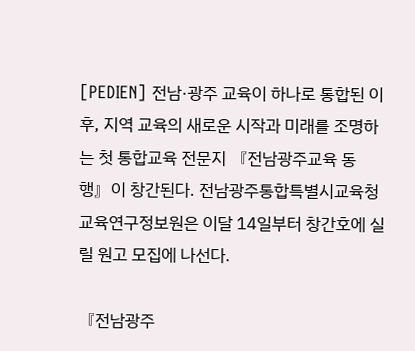[PEDIEN] 전남·광주 교육이 하나로 통합된 이후, 지역 교육의 새로운 시작과 미래를 조명하는 첫 통합교육 전문지 『전남광주교육 동행』이 창간된다. 전남광주통합특별시교육청교육연구정보원은 이달 14일부터 창간호에 실릴 원고 모집에 나선다.

『전남광주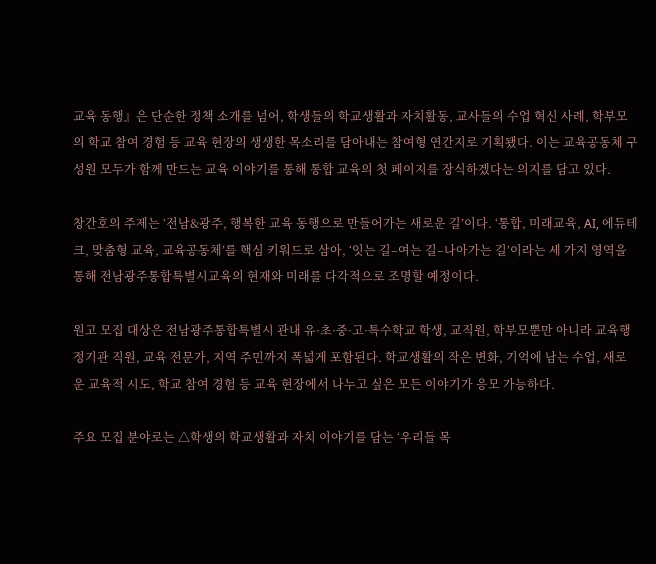교육 동행』은 단순한 정책 소개를 넘어, 학생들의 학교생활과 자치활동, 교사들의 수업 혁신 사례, 학부모의 학교 참여 경험 등 교육 현장의 생생한 목소리를 담아내는 참여형 연간지로 기획됐다. 이는 교육공동체 구성원 모두가 함께 만드는 교육 이야기를 통해 통합 교육의 첫 페이지를 장식하겠다는 의지를 담고 있다.

창간호의 주제는 ‘전남&광주, 행복한 교육 동행으로 만들어가는 새로운 길’이다. ‘통합, 미래교육, AI, 에듀테크, 맞춤형 교육, 교육공동체’를 핵심 키워드로 삼아, ‘잇는 길–여는 길–나아가는 길’이라는 세 가지 영역을 통해 전남광주통합특별시교육의 현재와 미래를 다각적으로 조명할 예정이다.

원고 모집 대상은 전남광주통합특별시 관내 유·초·중·고·특수학교 학생, 교직원, 학부모뿐만 아니라 교육행정기관 직원, 교육 전문가, 지역 주민까지 폭넓게 포함된다. 학교생활의 작은 변화, 기억에 남는 수업, 새로운 교육적 시도, 학교 참여 경험 등 교육 현장에서 나누고 싶은 모든 이야기가 응모 가능하다.

주요 모집 분야로는 △학생의 학교생활과 자치 이야기를 담는 ‘우리들 목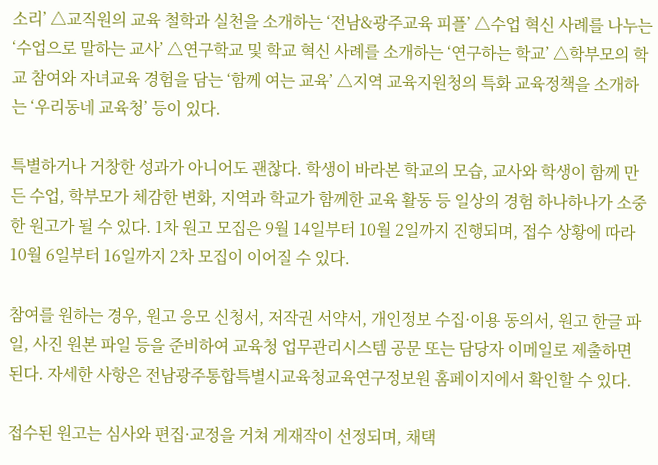소리’ △교직원의 교육 철학과 실천을 소개하는 ‘전남&광주교육 피플’ △수업 혁신 사례를 나누는 ‘수업으로 말하는 교사’ △연구학교 및 학교 혁신 사례를 소개하는 ‘연구하는 학교’ △학부모의 학교 참여와 자녀교육 경험을 담는 ‘함께 여는 교육’ △지역 교육지원청의 특화 교육정책을 소개하는 ‘우리동네 교육청’ 등이 있다.

특별하거나 거창한 성과가 아니어도 괜찮다. 학생이 바라본 학교의 모습, 교사와 학생이 함께 만든 수업, 학부모가 체감한 변화, 지역과 학교가 함께한 교육 활동 등 일상의 경험 하나하나가 소중한 원고가 될 수 있다. 1차 원고 모집은 9월 14일부터 10월 2일까지 진행되며, 접수 상황에 따라 10월 6일부터 16일까지 2차 모집이 이어질 수 있다.

참여를 원하는 경우, 원고 응모 신청서, 저작권 서약서, 개인정보 수집·이용 동의서, 원고 한글 파일, 사진 원본 파일 등을 준비하여 교육청 업무관리시스템 공문 또는 담당자 이메일로 제출하면 된다. 자세한 사항은 전남광주통합특별시교육청교육연구정보원 홈페이지에서 확인할 수 있다.

접수된 원고는 심사와 편집·교정을 거쳐 게재작이 선정되며, 채택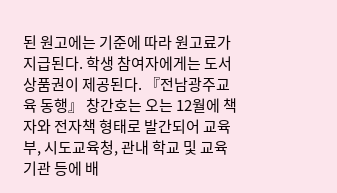된 원고에는 기준에 따라 원고료가 지급된다. 학생 참여자에게는 도서상품권이 제공된다. 『전남광주교육 동행』 창간호는 오는 12월에 책자와 전자책 형태로 발간되어 교육부, 시도교육청, 관내 학교 및 교육기관 등에 배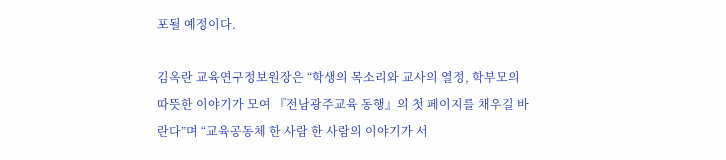포될 예정이다.

김옥란 교육연구정보원장은 “학생의 목소리와 교사의 열정, 학부모의 따뜻한 이야기가 모여 『전남광주교육 동행』의 첫 페이지를 채우길 바란다”며 “교육공동체 한 사람 한 사람의 이야기가 서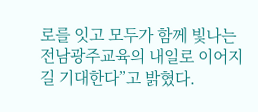로를 잇고 모두가 함께 빛나는 전남광주교육의 내일로 이어지길 기대한다”고 밝혔다.